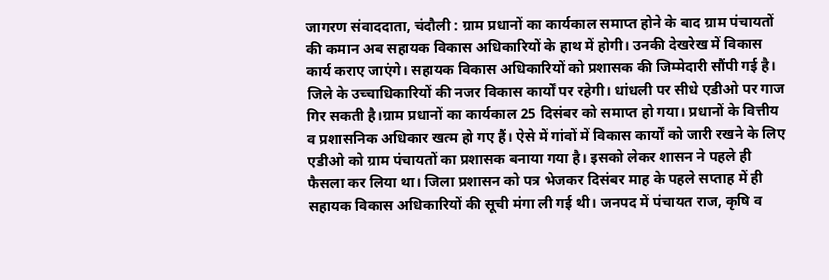जागरण संवाददाता, चंदौली : ग्राम प्रधानों का कार्यकाल समाप्त होने के बाद ग्राम पंचायतों की कमान अब सहायक विकास अधिकारियों के हाथ में होगी। उनकी देखरेख में विकास कार्य कराए जाएंगे। सहायक विकास अधिकारियों को प्रशासक की जिम्मेदारी सौंपी गई है। जिले के उच्चाधिकारियों की नजर विकास कार्यों पर रहेगी। धांधली पर सीधे एडीओ पर गाज गिर सकती है।ग्राम प्रधानों का कार्यकाल 25 दिसंबर को समाप्त हो गया। प्रधानों के वित्तीय व प्रशासनिक अधिकार खत्म हो गए हैं। ऐसे में गांवों में विकास कार्यों को जारी रखने के लिए एडीओ को ग्राम पंचायतों का प्रशासक बनाया गया है। इसको लेकर शासन ने पहले ही फैसला कर लिया था। जिला प्रशासन को पत्र भेजकर दिसंबर माह के पहले सप्ताह में ही सहायक विकास अधिकारियों की सूची मंगा ली गई थी। जनपद में पंचायत राज, कृषि व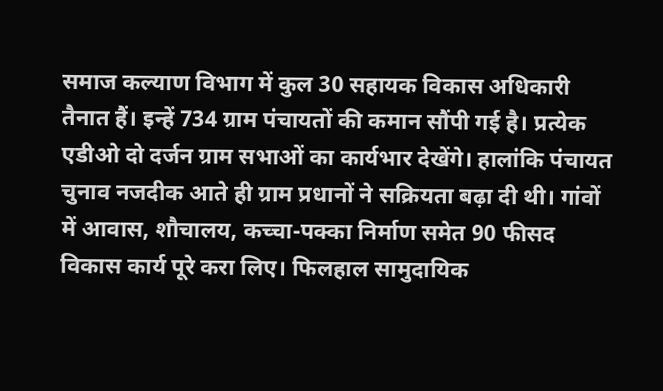समाज कल्याण विभाग में कुल 30 सहायक विकास अधिकारी तैनात हैं। इन्हें 734 ग्राम पंचायतों की कमान सौंपी गई है। प्रत्येक एडीओ दो दर्जन ग्राम सभाओं का कार्यभार देखेंगे। हालांकि पंचायत चुनाव नजदीक आते ही ग्राम प्रधानों ने सक्रियता बढ़ा दी थी। गांवों में आवास, शौचालय, कच्चा-पक्का निर्माण समेत 90 फीसद विकास कार्य पूरे करा लिए। फिलहाल सामुदायिक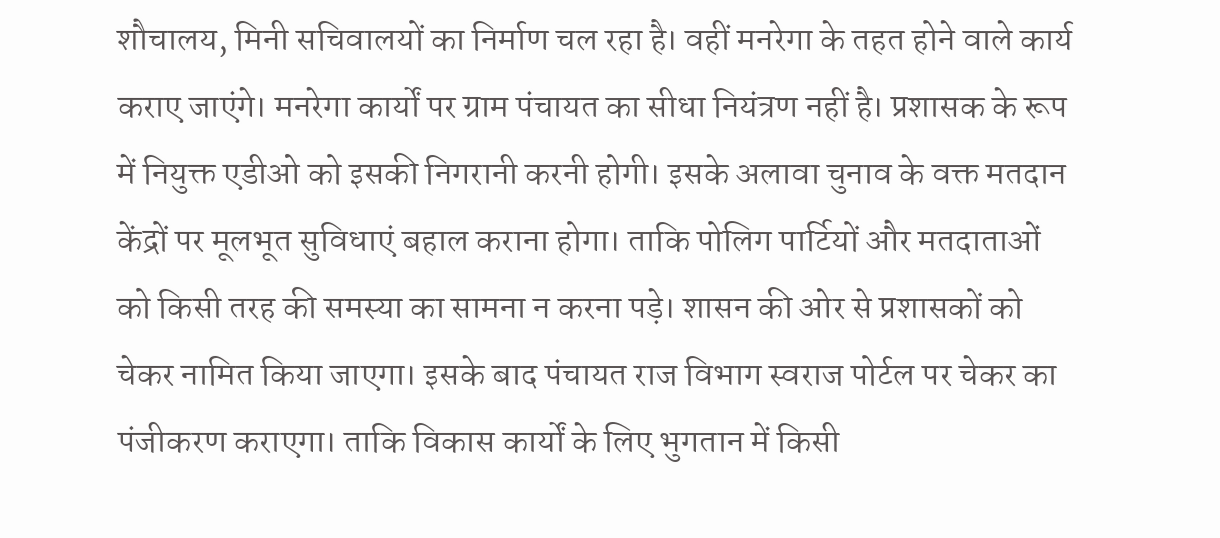शौचालय, मिनी सचिवालयों का निर्माण चल रहा है। वहीं मनरेगा के तहत होने वाले कार्य कराए जाएंगे। मनरेगा कार्यों पर ग्राम पंचायत का सीधा नियंत्रण नहीं है। प्रशासक के रूप में नियुक्त एडीओ को इसकी निगरानी करनी होगी। इसके अलावा चुनाव के वक्त मतदान केंद्रों पर मूलभूत सुविधाएं बहाल कराना होगा। ताकि पोलिग पार्टियों और मतदाताओं को किसी तरह की समस्या का सामना न करना पड़े। शासन की ओर से प्रशासकों को चेकर नामित किया जाएगा। इसके बाद पंचायत राज विभाग स्वराज पोर्टल पर चेकर का पंजीकरण कराएगा। ताकि विकास कार्यों के लिए भुगतान में किसी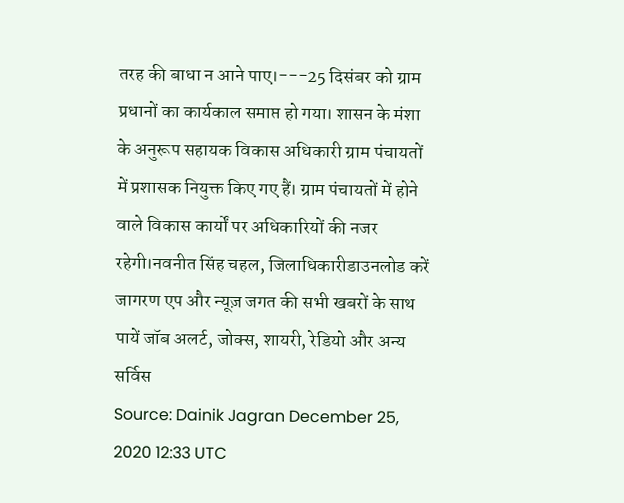तरह की बाधा न आने पाए।---25 दिसंबर को ग्राम प्रधानों का कार्यकाल समाप्त हो गया। शासन के मंशा के अनुरूप सहायक विकास अधिकारी ग्राम पंचायतों में प्रशासक नियुक्त किए गए हैं। ग्राम पंचायतों में होने वाले विकास कार्यों पर अधिकारियों की नजर रहेगी।नवनीत सिंह चहल, जिलाधिकारीडाउनलोड करें जागरण एप और न्यूज़ जगत की सभी खबरों के साथ पायें जॉब अलर्ट, जोक्स, शायरी, रेडियो और अन्य सर्विस
Source: Dainik Jagran December 25, 2020 12:33 UTC